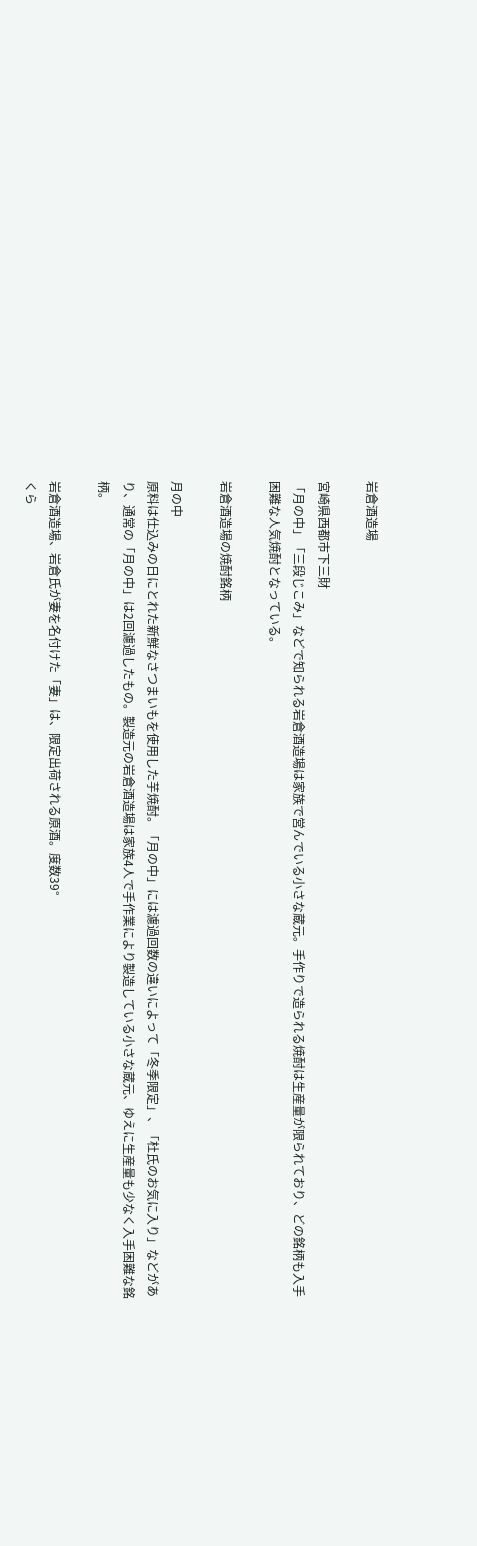岩倉酒造場

宮崎県西都市下三財
「月の中」「三段じこみ」などで知られる岩倉酒造場は家族で営んでいる小さな蔵元。手作りで造られる焼酎は生産量が限られており、どの銘柄も入手困難な人気焼酎となっている。

岩倉酒造場の焼酎銘柄

月の中
原料は仕込みの日にとれた新鮮なさつまいもを使用した芋焼酎。「月の中」には濾過回数の違いによって「冬季限定」、「杜氏のお気に入り」などがあり、通常の「月の中」は2回濾過したもの。製造元の岩倉酒造場は家族4人で手作業により製造している小さな蔵元、ゆえに生産量も少なく入手困難な銘柄。

岩倉酒造場、岩倉氏が妻を名付けた「妻」は、限定出荷される原酒。度数39°
くら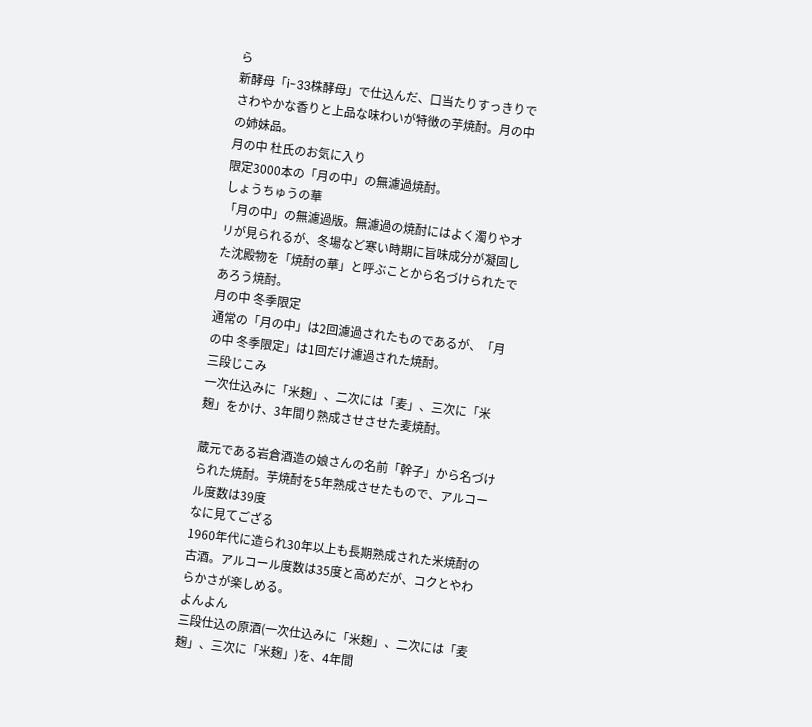ら
新酵母「i-33株酵母」で仕込んだ、口当たりすっきりでさわやかな香りと上品な味わいが特徴の芋焼酎。月の中の姉妹品。
月の中 杜氏のお気に入り
限定3000本の「月の中」の無濾過焼酎。
しょうちゅうの華
「月の中」の無濾過版。無濾過の焼酎にはよく濁りやオリが見られるが、冬場など寒い時期に旨味成分が凝固した沈殿物を「焼酎の華」と呼ぶことから名づけられたであろう焼酎。
月の中 冬季限定
通常の「月の中」は2回濾過されたものであるが、「月の中 冬季限定」は1回だけ濾過された焼酎。
三段じこみ
一次仕込みに「米麹」、二次には「麦」、三次に「米麹」をかけ、3年間り熟成させさせた麦焼酎。

蔵元である岩倉酒造の娘さんの名前「幹子」から名づけられた焼酎。芋焼酎を5年熟成させたもので、アルコール度数は39度
なに見てござる
1960年代に造られ30年以上も長期熟成された米焼酎の古酒。アルコール度数は35度と高めだが、コクとやわらかさが楽しめる。
よんよん
三段仕込の原酒(一次仕込みに「米麹」、二次には「麦麹」、三次に「米麹」)を、4年間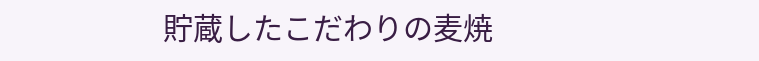貯蔵したこだわりの麦焼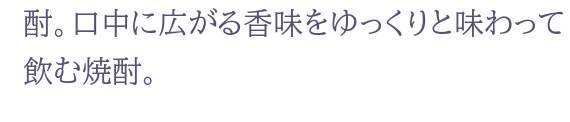酎。口中に広がる香味をゆっくりと味わって飲む焼酎。